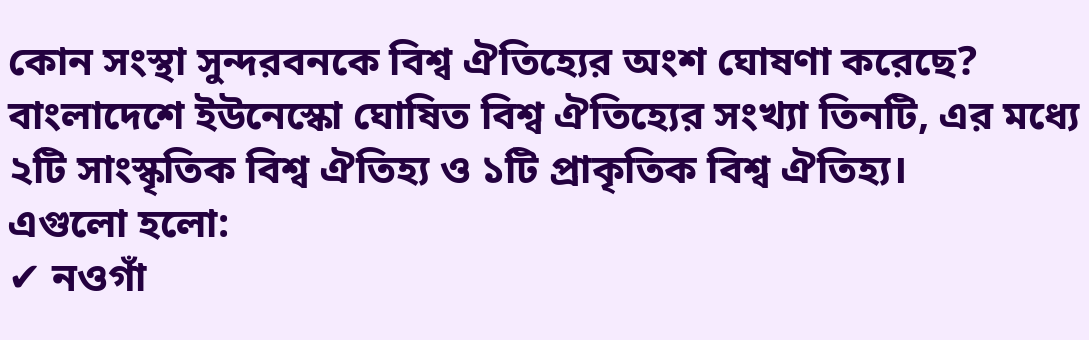কোন সংস্থা সুন্দরবনকে বিশ্ব ঐতিহ্যের অংশ ঘোষণা করেছে?
বাংলাদেশে ইউনেস্কো ঘোষিত বিশ্ব ঐতিহ্যের সংখ্যা তিনটি, এর মধ্যে ২টি সাংস্কৃতিক বিশ্ব ঐতিহ্য ও ১টি প্রাকৃতিক বিশ্ব ঐতিহ্য।
এগুলো হলো:
✔ নওগাঁ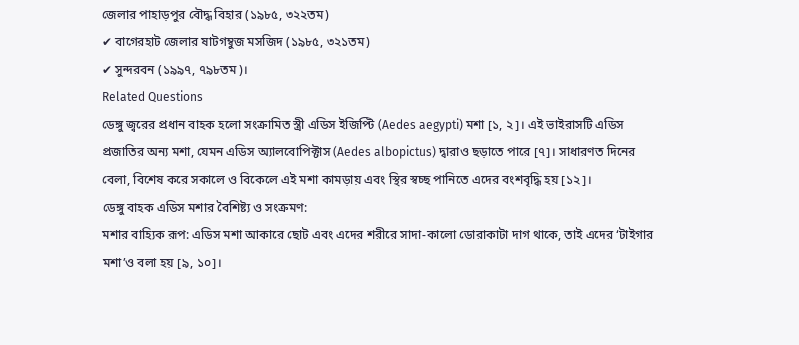জেলার পাহাড়পুর বৌদ্ধ বিহার (১৯৮৫, ৩২২তম)
✔ বাগেরহাট জেলার ষাটগম্বুজ মসজিদ (১৯৮৫, ৩২১তম)
✔ সুন্দরবন (১৯৯৭, ৭৯৮তম)।
Related Questions
ডেঙ্গু জ্বরের প্রধান বাহক হলো সংক্রামিত স্ত্রী এডিস ইজিপ্টি (Aedes aegypti) মশা [১, ২]। এই ভাইরাসটি এডিস প্রজাতির অন্য মশা, যেমন এডিস অ্যালবোপিক্টাস (Aedes albopictus) দ্বারাও ছড়াতে পারে [৭]। সাধারণত দিনের বেলা, বিশেষ করে সকালে ও বিকেলে এই মশা কামড়ায় এবং স্থির স্বচ্ছ পানিতে এদের বংশবৃদ্ধি হয় [১২]।
ডেঙ্গু বাহক এডিস মশার বৈশিষ্ট্য ও সংক্রমণ:
মশার বাহ্যিক রূপ: এডিস মশা আকারে ছোট এবং এদের শরীরে সাদা-কালো ডোরাকাটা দাগ থাকে, তাই এদের ‘টাইগার মশা’ও বলা হয় [৯, ১০]।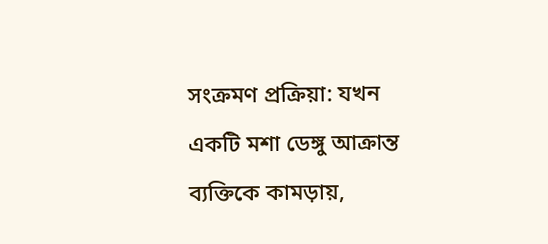সংক্রমণ প্রক্রিয়া: যখন একটি মশা ডেঙ্গু আক্রান্ত ব্যক্তিকে কামড়ায়,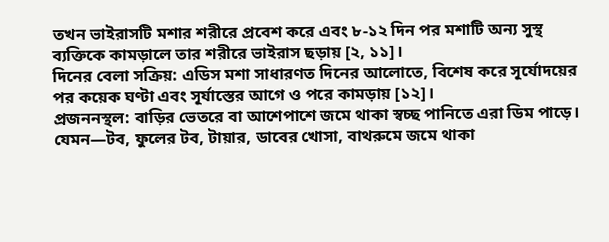তখন ভাইরাসটি মশার শরীরে প্রবেশ করে এবং ৮-১২ দিন পর মশাটি অন্য সুস্থ ব্যক্তিকে কামড়ালে তার শরীরে ভাইরাস ছড়ায় [২, ১১]।
দিনের বেলা সক্রিয়: এডিস মশা সাধারণত দিনের আলোতে, বিশেষ করে সূর্যোদয়ের পর কয়েক ঘণ্টা এবং সূর্যাস্তের আগে ও পরে কামড়ায় [১২]।
প্রজননস্থল: বাড়ির ভেতরে বা আশেপাশে জমে থাকা স্বচ্ছ পানিতে এরা ডিম পাড়ে। যেমন—টব, ফুলের টব, টায়ার, ডাবের খোসা, বাথরুমে জমে থাকা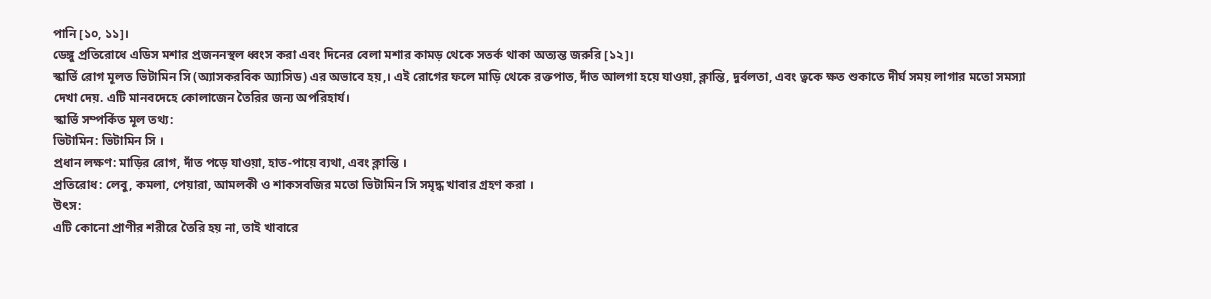পানি [১০, ১১]।
ডেঙ্গু প্রতিরোধে এডিস মশার প্রজননস্থল ধ্বংস করা এবং দিনের বেলা মশার কামড় থেকে সতর্ক থাকা অত্যন্ত জরুরি [১২]।
স্কার্ভি রোগ মূলত ভিটামিন সি (অ্যাসকরবিক অ্যাসিড) এর অভাবে হয়,। এই রোগের ফলে মাড়ি থেকে রক্তপাত, দাঁত আলগা হয়ে যাওয়া, ক্লান্তি, দুর্বলতা, এবং ত্বকে ক্ষত শুকাতে দীর্ঘ সময় লাগার মতো সমস্যা দেখা দেয়. এটি মানবদেহে কোলাজেন তৈরির জন্য অপরিহার্য।
স্কার্ভি সম্পর্কিত মূল তথ্য:
ভিটামিন: ভিটামিন সি ।
প্রধান লক্ষণ: মাড়ির রোগ, দাঁত পড়ে যাওয়া, হাত-পায়ে ব্যথা, এবং ক্লান্তি ।
প্রতিরোধ: লেবু, কমলা, পেয়ারা, আমলকী ও শাকসবজির মতো ভিটামিন সি সমৃদ্ধ খাবার গ্রহণ করা ।
উৎস:
এটি কোনো প্রাণীর শরীরে তৈরি হয় না, তাই খাবারে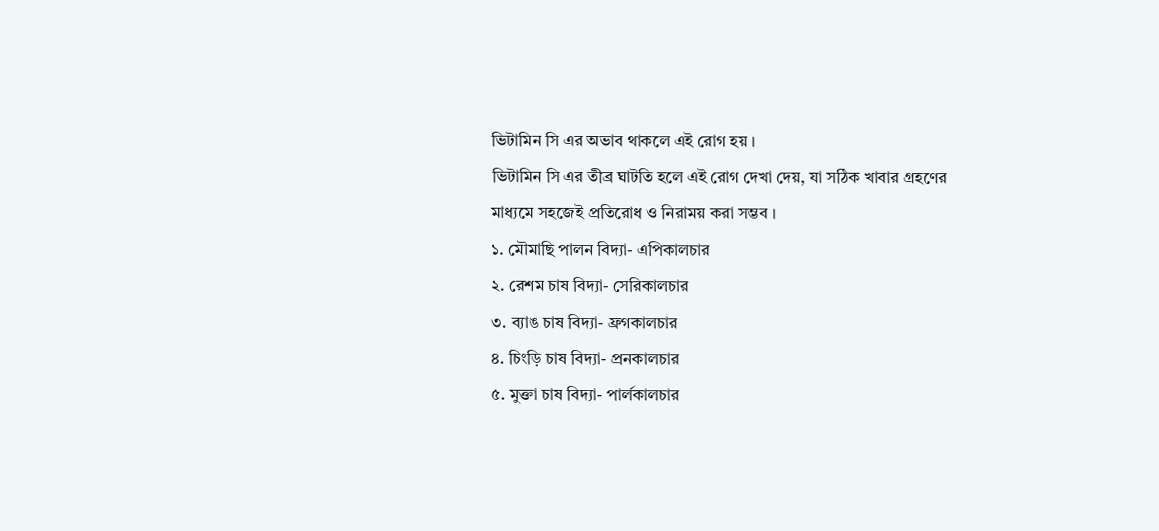ভিটামিন সি এর অভাব থাকলে এই রোগ হয় ।
ভিটামিন সি এর তীব্র ঘাটতি হলে এই রোগ দেখা দেয়, যা সঠিক খাবার গ্রহণের মাধ্যমে সহজেই প্রতিরোধ ও নিরাময় করা সম্ভব ।
১. মৌমাছি পালন বিদ্যা- এপিকালচার
২. রেশম চাষ বিদ্যা- সেরিকালচার
৩. ব্যাঙ চাষ বিদ্যা- ফ্রগকালচার
৪. চিংড়ি চাষ বিদ্যা- প্রনকালচার
৫. মুক্তা চাষ বিদ্যা- পার্লকালচার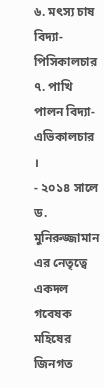৬. মৎস্য চাষ বিদ্যা- পিসিকালচার
৭. পাখি পালন বিদ্যা- এভিকালচার ।
- ২০১৪ সালে ড. মুনিরুজ্জামান এর নেতৃত্বে একদল গবেষক মহিষের জিনগত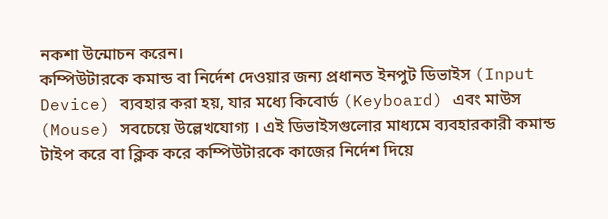নকশা উন্মোচন করেন।
কম্পিউটারকে কমান্ড বা নির্দেশ দেওয়ার জন্য প্রধানত ইনপুট ডিভাইস (Input Device) ব্যবহার করা হয়, যার মধ্যে কিবোর্ড (Keyboard) এবং মাউস (Mouse) সবচেয়ে উল্লেখযোগ্য । এই ডিভাইসগুলোর মাধ্যমে ব্যবহারকারী কমান্ড টাইপ করে বা ক্লিক করে কম্পিউটারকে কাজের নির্দেশ দিয়ে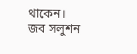থাকেন।
জব সলুশন